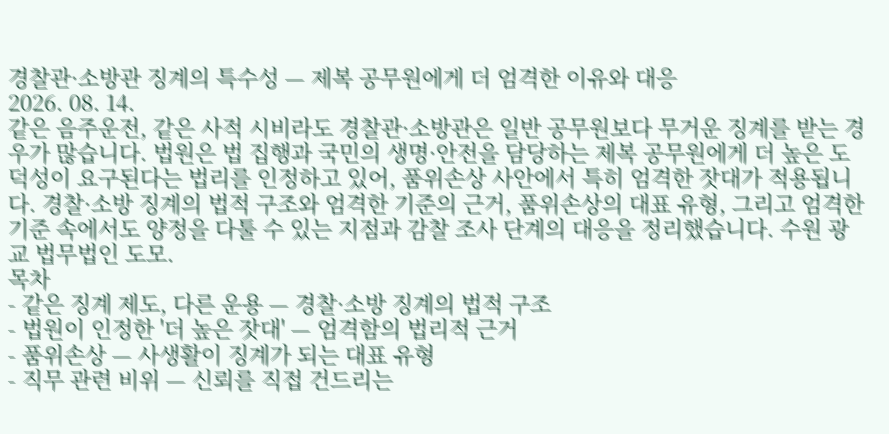경찰관·소방관 징계의 특수성 — 제복 공무원에게 더 엄격한 이유와 대응
2026. 08. 14.
같은 음주운전, 같은 사적 시비라도 경찰관·소방관은 일반 공무원보다 무거운 징계를 받는 경우가 많습니다. 법원은 법 집행과 국민의 생명·안전을 담당하는 제복 공무원에게 더 높은 도덕성이 요구된다는 법리를 인정하고 있어, 품위손상 사안에서 특히 엄격한 잣대가 적용됩니다. 경찰·소방 징계의 법적 구조와 엄격한 기준의 근거, 품위손상의 대표 유형, 그리고 엄격한 기준 속에서도 양정을 다툴 수 있는 지점과 감찰 조사 단계의 대응을 정리했습니다. 수원 광교 법무법인 도모.
목차
- 같은 징계 제도, 다른 운용 — 경찰·소방 징계의 법적 구조
- 법원이 인정한 '더 높은 잣대' — 엄격함의 법리적 근거
- 품위손상 — 사생활이 징계가 되는 대표 유형
- 직무 관련 비위 — 신뢰를 직접 건드리는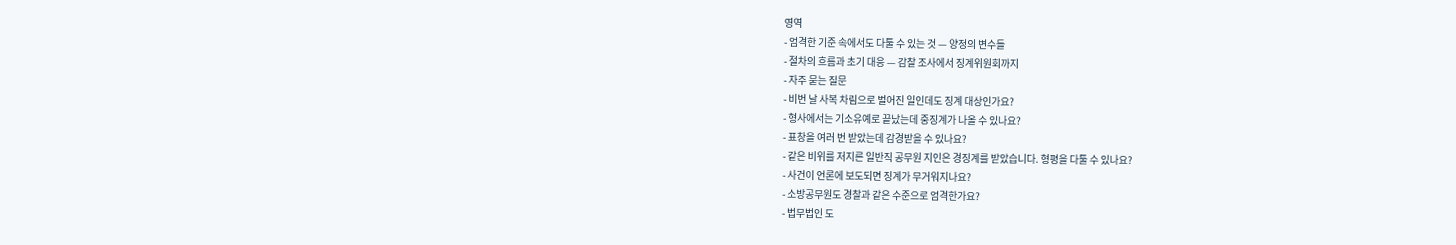영역
- 엄격한 기준 속에서도 다툴 수 있는 것 — 양정의 변수들
- 절차의 흐름과 초기 대응 — 감찰 조사에서 징계위원회까지
- 자주 묻는 질문
- 비번 날 사복 차림으로 벌어진 일인데도 징계 대상인가요?
- 형사에서는 기소유예로 끝났는데 중징계가 나올 수 있나요?
- 표창을 여러 번 받았는데 감경받을 수 있나요?
- 같은 비위를 저지른 일반직 공무원 지인은 경징계를 받았습니다. 형평을 다툴 수 있나요?
- 사건이 언론에 보도되면 징계가 무거워지나요?
- 소방공무원도 경찰과 같은 수준으로 엄격한가요?
- 법무법인 도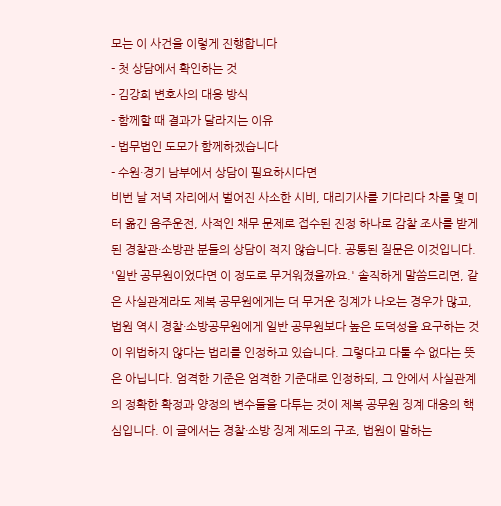모는 이 사건을 이렇게 진행합니다
- 첫 상담에서 확인하는 것
- 김강희 변호사의 대응 방식
- 함께할 때 결과가 달라지는 이유
- 법무법인 도모가 함께하겠습니다
- 수원·경기 남부에서 상담이 필요하시다면
비번 날 저녁 자리에서 벌어진 사소한 시비, 대리기사를 기다리다 차를 몇 미터 옮긴 음주운전, 사적인 채무 문제로 접수된 진정 하나로 감찰 조사를 받게 된 경찰관·소방관 분들의 상담이 적지 않습니다. 공통된 질문은 이것입니다. '일반 공무원이었다면 이 정도로 무거워졌을까요.' 솔직하게 말씀드리면, 같은 사실관계라도 제복 공무원에게는 더 무거운 징계가 나오는 경우가 많고, 법원 역시 경찰·소방공무원에게 일반 공무원보다 높은 도덕성을 요구하는 것이 위법하지 않다는 법리를 인정하고 있습니다. 그렇다고 다툴 수 없다는 뜻은 아닙니다. 엄격한 기준은 엄격한 기준대로 인정하되, 그 안에서 사실관계의 정확한 확정과 양정의 변수들을 다투는 것이 제복 공무원 징계 대응의 핵심입니다. 이 글에서는 경찰·소방 징계 제도의 구조, 법원이 말하는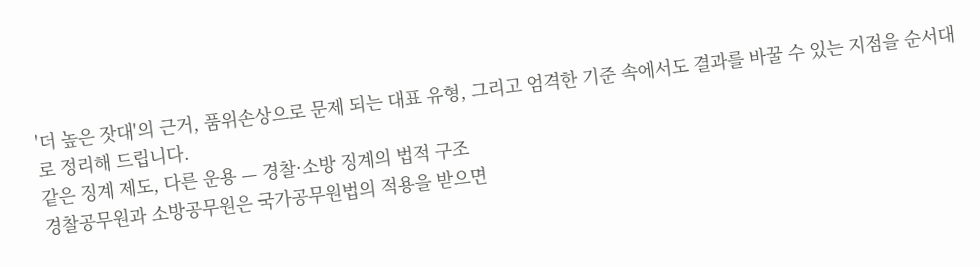'더 높은 잣대'의 근거, 품위손상으로 문제 되는 대표 유형, 그리고 엄격한 기준 속에서도 결과를 바꿀 수 있는 지점을 순서대로 정리해 드립니다.
같은 징계 제도, 다른 운용 — 경찰·소방 징계의 법적 구조
경찰공무원과 소방공무원은 국가공무원법의 적용을 받으면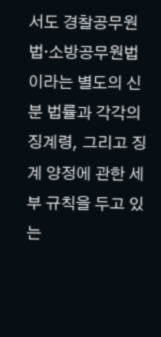서도 경찰공무원법·소방공무원법이라는 별도의 신분 법률과 각각의 징계령, 그리고 징계 양정에 관한 세부 규칙을 두고 있는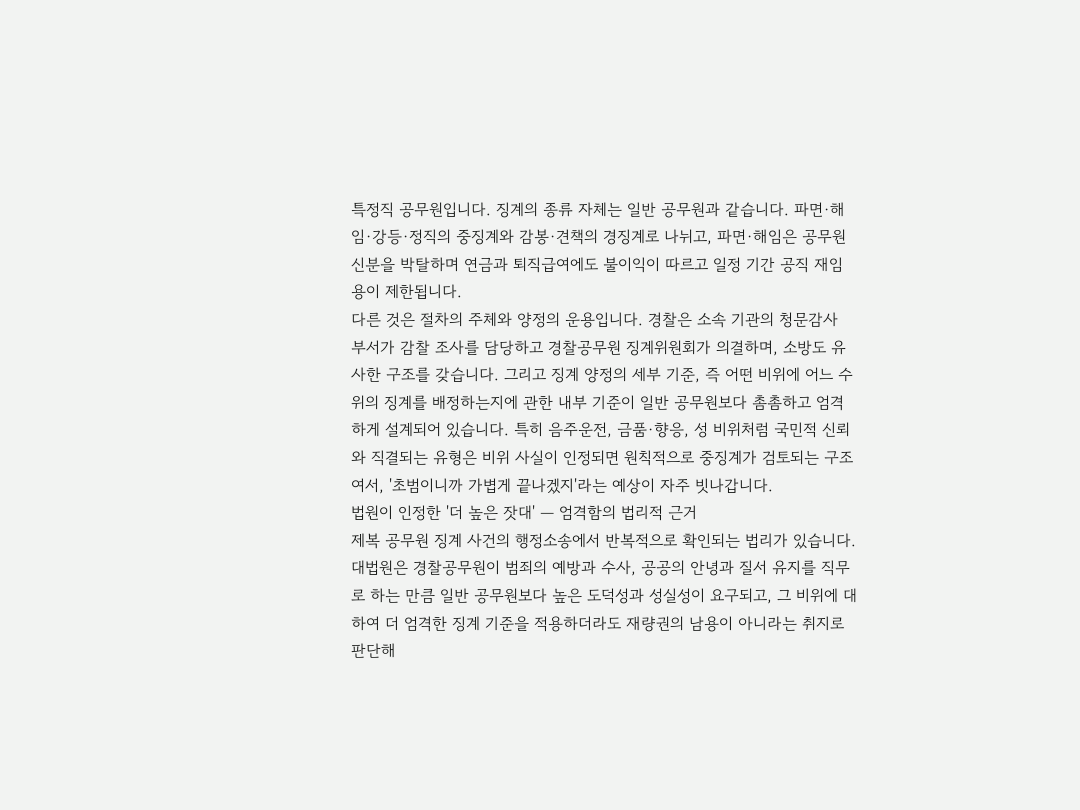특정직 공무원입니다. 징계의 종류 자체는 일반 공무원과 같습니다. 파면·해임·강등·정직의 중징계와 감봉·견책의 경징계로 나뉘고, 파면·해임은 공무원 신분을 박탈하며 연금과 퇴직급여에도 불이익이 따르고 일정 기간 공직 재임용이 제한됩니다.
다른 것은 절차의 주체와 양정의 운용입니다. 경찰은 소속 기관의 청문감사 부서가 감찰 조사를 담당하고 경찰공무원 징계위원회가 의결하며, 소방도 유사한 구조를 갖습니다. 그리고 징계 양정의 세부 기준, 즉 어떤 비위에 어느 수위의 징계를 배정하는지에 관한 내부 기준이 일반 공무원보다 촘촘하고 엄격하게 설계되어 있습니다. 특히 음주운전, 금품·향응, 성 비위처럼 국민적 신뢰와 직결되는 유형은 비위 사실이 인정되면 원칙적으로 중징계가 검토되는 구조여서, '초범이니까 가볍게 끝나겠지'라는 예상이 자주 빗나갑니다.
법원이 인정한 '더 높은 잣대' — 엄격함의 법리적 근거
제복 공무원 징계 사건의 행정소송에서 반복적으로 확인되는 법리가 있습니다. 대법원은 경찰공무원이 범죄의 예방과 수사, 공공의 안녕과 질서 유지를 직무로 하는 만큼 일반 공무원보다 높은 도덕성과 성실성이 요구되고, 그 비위에 대하여 더 엄격한 징계 기준을 적용하더라도 재량권의 남용이 아니라는 취지로 판단해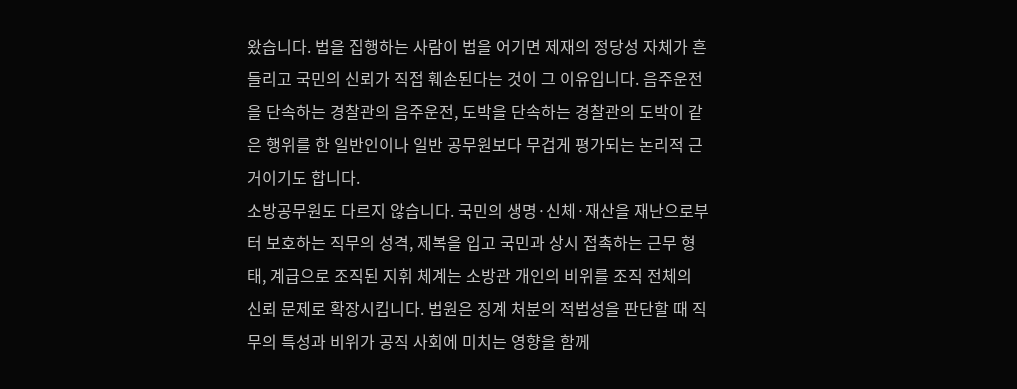왔습니다. 법을 집행하는 사람이 법을 어기면 제재의 정당성 자체가 흔들리고 국민의 신뢰가 직접 훼손된다는 것이 그 이유입니다. 음주운전을 단속하는 경찰관의 음주운전, 도박을 단속하는 경찰관의 도박이 같은 행위를 한 일반인이나 일반 공무원보다 무겁게 평가되는 논리적 근거이기도 합니다.
소방공무원도 다르지 않습니다. 국민의 생명·신체·재산을 재난으로부터 보호하는 직무의 성격, 제복을 입고 국민과 상시 접촉하는 근무 형태, 계급으로 조직된 지휘 체계는 소방관 개인의 비위를 조직 전체의 신뢰 문제로 확장시킵니다. 법원은 징계 처분의 적법성을 판단할 때 직무의 특성과 비위가 공직 사회에 미치는 영향을 함께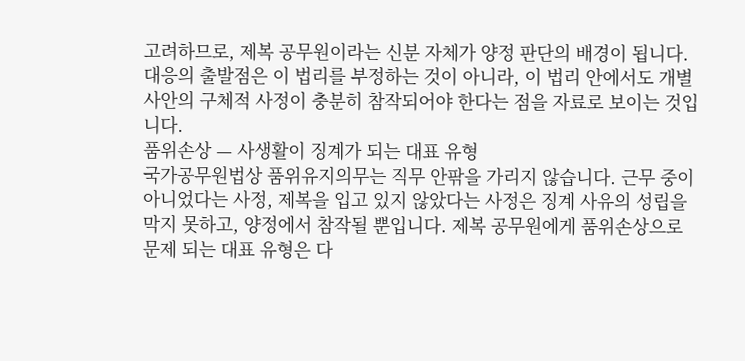고려하므로, 제복 공무원이라는 신분 자체가 양정 판단의 배경이 됩니다. 대응의 출발점은 이 법리를 부정하는 것이 아니라, 이 법리 안에서도 개별 사안의 구체적 사정이 충분히 참작되어야 한다는 점을 자료로 보이는 것입니다.
품위손상 — 사생활이 징계가 되는 대표 유형
국가공무원법상 품위유지의무는 직무 안팎을 가리지 않습니다. 근무 중이 아니었다는 사정, 제복을 입고 있지 않았다는 사정은 징계 사유의 성립을 막지 못하고, 양정에서 참작될 뿐입니다. 제복 공무원에게 품위손상으로 문제 되는 대표 유형은 다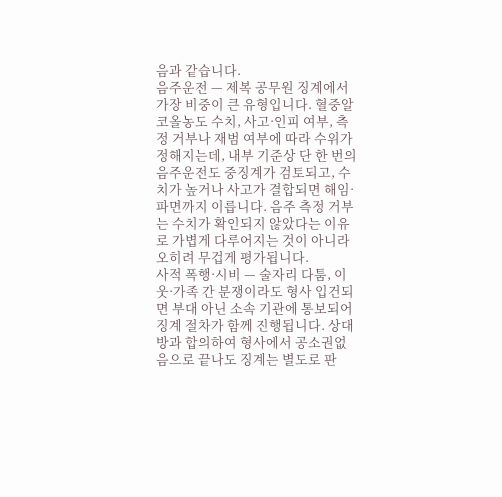음과 같습니다.
음주운전 — 제복 공무원 징계에서 가장 비중이 큰 유형입니다. 혈중알코올농도 수치, 사고·인피 여부, 측정 거부나 재범 여부에 따라 수위가 정해지는데, 내부 기준상 단 한 번의 음주운전도 중징계가 검토되고, 수치가 높거나 사고가 결합되면 해임·파면까지 이릅니다. 음주 측정 거부는 수치가 확인되지 않았다는 이유로 가볍게 다루어지는 것이 아니라 오히려 무겁게 평가됩니다.
사적 폭행·시비 — 술자리 다툼, 이웃·가족 간 분쟁이라도 형사 입건되면 부대 아닌 소속 기관에 통보되어 징계 절차가 함께 진행됩니다. 상대방과 합의하여 형사에서 공소권없음으로 끝나도 징계는 별도로 판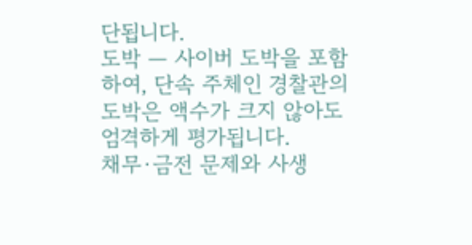단됩니다.
도박 — 사이버 도박을 포함하여, 단속 주체인 경찰관의 도박은 액수가 크지 않아도 엄격하게 평가됩니다.
채무·금전 문제와 사생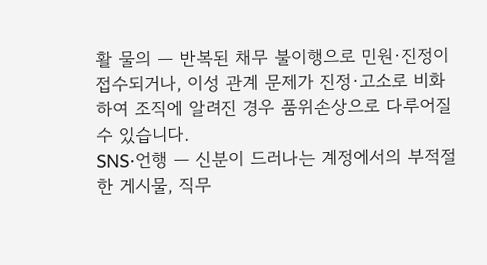활 물의 — 반복된 채무 불이행으로 민원·진정이 접수되거나, 이성 관계 문제가 진정·고소로 비화하여 조직에 알려진 경우 품위손상으로 다루어질 수 있습니다.
SNS·언행 — 신분이 드러나는 계정에서의 부적절한 게시물, 직무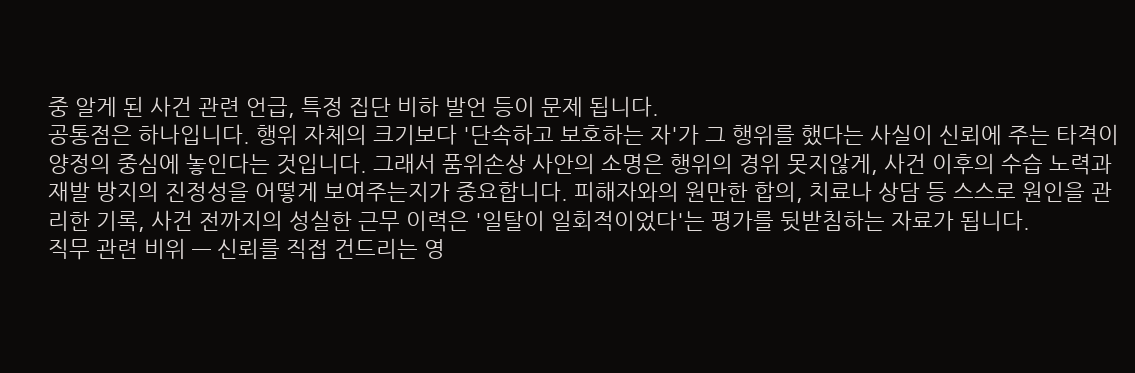중 알게 된 사건 관련 언급, 특정 집단 비하 발언 등이 문제 됩니다.
공통점은 하나입니다. 행위 자체의 크기보다 '단속하고 보호하는 자'가 그 행위를 했다는 사실이 신뢰에 주는 타격이 양정의 중심에 놓인다는 것입니다. 그래서 품위손상 사안의 소명은 행위의 경위 못지않게, 사건 이후의 수습 노력과 재발 방지의 진정성을 어떻게 보여주는지가 중요합니다. 피해자와의 원만한 합의, 치료나 상담 등 스스로 원인을 관리한 기록, 사건 전까지의 성실한 근무 이력은 '일탈이 일회적이었다'는 평가를 뒷받침하는 자료가 됩니다.
직무 관련 비위 — 신뢰를 직접 건드리는 영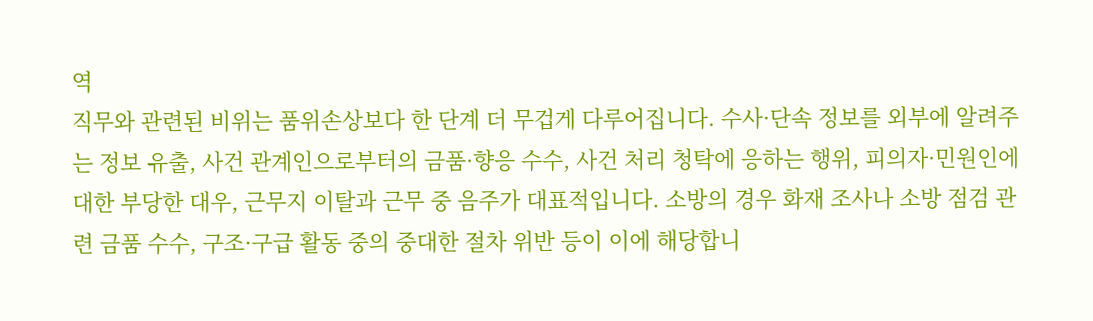역
직무와 관련된 비위는 품위손상보다 한 단계 더 무겁게 다루어집니다. 수사·단속 정보를 외부에 알려주는 정보 유출, 사건 관계인으로부터의 금품·향응 수수, 사건 처리 청탁에 응하는 행위, 피의자·민원인에 대한 부당한 대우, 근무지 이탈과 근무 중 음주가 대표적입니다. 소방의 경우 화재 조사나 소방 점검 관련 금품 수수, 구조·구급 활동 중의 중대한 절차 위반 등이 이에 해당합니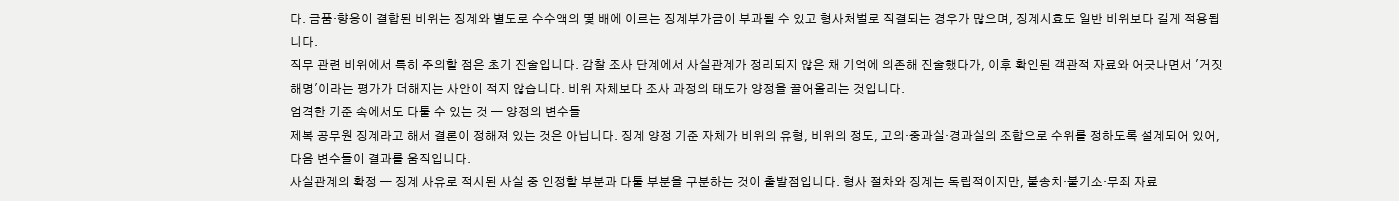다. 금품·향응이 결합된 비위는 징계와 별도로 수수액의 몇 배에 이르는 징계부가금이 부과될 수 있고 형사처벌로 직결되는 경우가 많으며, 징계시효도 일반 비위보다 길게 적용됩니다.
직무 관련 비위에서 특히 주의할 점은 초기 진술입니다. 감찰 조사 단계에서 사실관계가 정리되지 않은 채 기억에 의존해 진술했다가, 이후 확인된 객관적 자료와 어긋나면서 '거짓 해명'이라는 평가가 더해지는 사안이 적지 않습니다. 비위 자체보다 조사 과정의 태도가 양정을 끌어올리는 것입니다.
엄격한 기준 속에서도 다툴 수 있는 것 — 양정의 변수들
제복 공무원 징계라고 해서 결론이 정해져 있는 것은 아닙니다. 징계 양정 기준 자체가 비위의 유형, 비위의 정도, 고의·중과실·경과실의 조합으로 수위를 정하도록 설계되어 있어, 다음 변수들이 결과를 움직입니다.
사실관계의 확정 — 징계 사유로 적시된 사실 중 인정할 부분과 다툴 부분을 구분하는 것이 출발점입니다. 형사 절차와 징계는 독립적이지만, 불송치·불기소·무죄 자료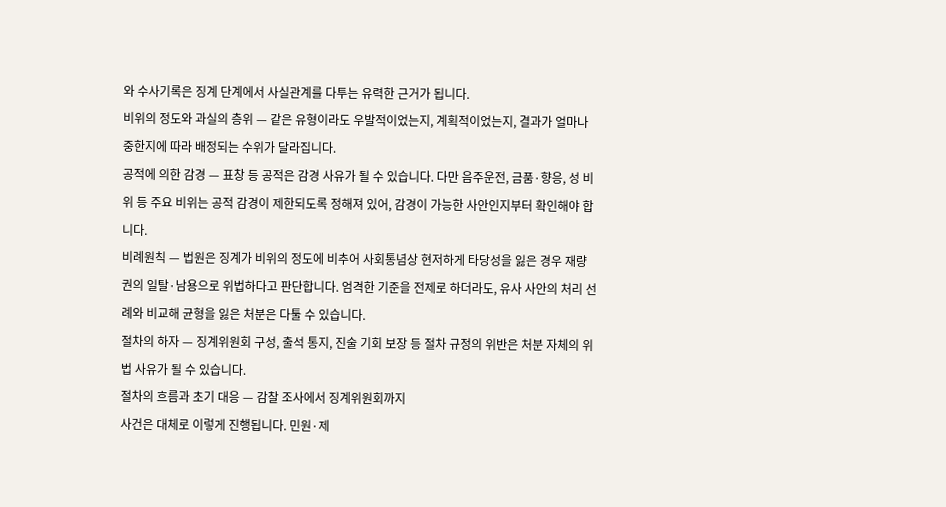와 수사기록은 징계 단계에서 사실관계를 다투는 유력한 근거가 됩니다.
비위의 정도와 과실의 층위 — 같은 유형이라도 우발적이었는지, 계획적이었는지, 결과가 얼마나 중한지에 따라 배정되는 수위가 달라집니다.
공적에 의한 감경 — 표창 등 공적은 감경 사유가 될 수 있습니다. 다만 음주운전, 금품·향응, 성 비위 등 주요 비위는 공적 감경이 제한되도록 정해져 있어, 감경이 가능한 사안인지부터 확인해야 합니다.
비례원칙 — 법원은 징계가 비위의 정도에 비추어 사회통념상 현저하게 타당성을 잃은 경우 재량권의 일탈·남용으로 위법하다고 판단합니다. 엄격한 기준을 전제로 하더라도, 유사 사안의 처리 선례와 비교해 균형을 잃은 처분은 다툴 수 있습니다.
절차의 하자 — 징계위원회 구성, 출석 통지, 진술 기회 보장 등 절차 규정의 위반은 처분 자체의 위법 사유가 될 수 있습니다.
절차의 흐름과 초기 대응 — 감찰 조사에서 징계위원회까지
사건은 대체로 이렇게 진행됩니다. 민원·제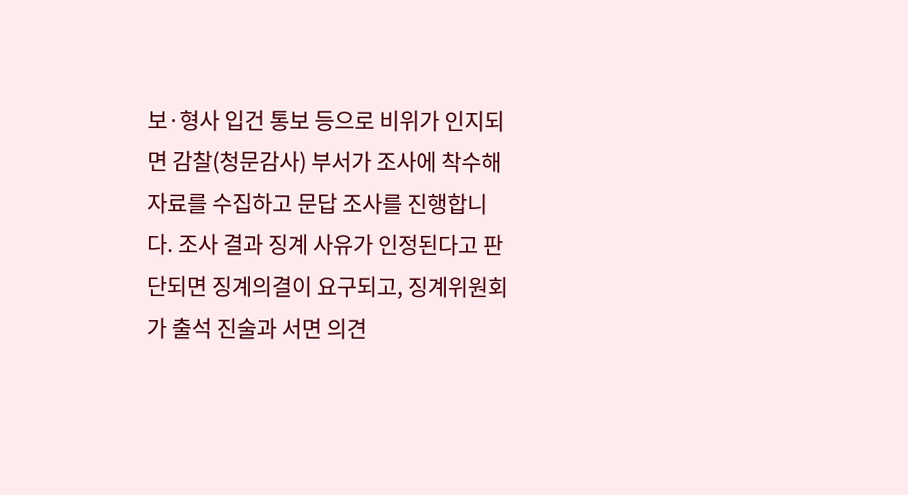보·형사 입건 통보 등으로 비위가 인지되면 감찰(청문감사) 부서가 조사에 착수해 자료를 수집하고 문답 조사를 진행합니다. 조사 결과 징계 사유가 인정된다고 판단되면 징계의결이 요구되고, 징계위원회가 출석 진술과 서면 의견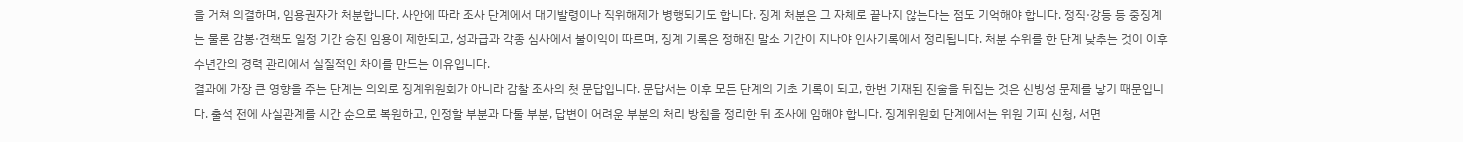을 거쳐 의결하며, 임용권자가 처분합니다. 사안에 따라 조사 단계에서 대기발령이나 직위해제가 병행되기도 합니다. 징계 처분은 그 자체로 끝나지 않는다는 점도 기억해야 합니다. 정직·강등 등 중징계는 물론 감봉·견책도 일정 기간 승진 임용이 제한되고, 성과급과 각종 심사에서 불이익이 따르며, 징계 기록은 정해진 말소 기간이 지나야 인사기록에서 정리됩니다. 처분 수위를 한 단계 낮추는 것이 이후 수년간의 경력 관리에서 실질적인 차이를 만드는 이유입니다.
결과에 가장 큰 영향을 주는 단계는 의외로 징계위원회가 아니라 감찰 조사의 첫 문답입니다. 문답서는 이후 모든 단계의 기초 기록이 되고, 한번 기재된 진술을 뒤집는 것은 신빙성 문제를 낳기 때문입니다. 출석 전에 사실관계를 시간 순으로 복원하고, 인정할 부분과 다툴 부분, 답변이 어려운 부분의 처리 방침을 정리한 뒤 조사에 임해야 합니다. 징계위원회 단계에서는 위원 기피 신청, 서면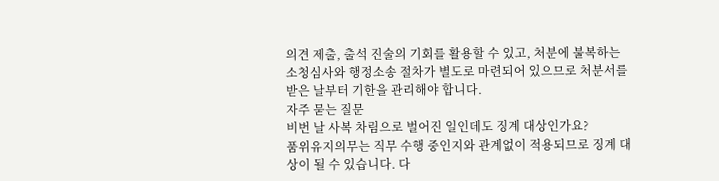의견 제출, 출석 진술의 기회를 활용할 수 있고, 처분에 불복하는 소청심사와 행정소송 절차가 별도로 마련되어 있으므로 처분서를 받은 날부터 기한을 관리해야 합니다.
자주 묻는 질문
비번 날 사복 차림으로 벌어진 일인데도 징계 대상인가요?
품위유지의무는 직무 수행 중인지와 관계없이 적용되므로 징계 대상이 될 수 있습니다. 다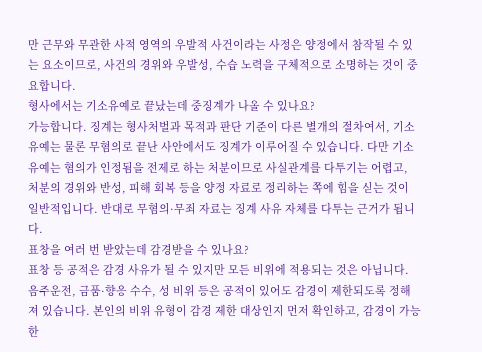만 근무와 무관한 사적 영역의 우발적 사건이라는 사정은 양정에서 참작될 수 있는 요소이므로, 사건의 경위와 우발성, 수습 노력을 구체적으로 소명하는 것이 중요합니다.
형사에서는 기소유예로 끝났는데 중징계가 나올 수 있나요?
가능합니다. 징계는 형사처벌과 목적과 판단 기준이 다른 별개의 절차여서, 기소유예는 물론 무혐의로 끝난 사안에서도 징계가 이루어질 수 있습니다. 다만 기소유예는 혐의가 인정됨을 전제로 하는 처분이므로 사실관계를 다투기는 어렵고, 처분의 경위와 반성, 피해 회복 등을 양정 자료로 정리하는 쪽에 힘을 싣는 것이 일반적입니다. 반대로 무혐의·무죄 자료는 징계 사유 자체를 다투는 근거가 됩니다.
표창을 여러 번 받았는데 감경받을 수 있나요?
표창 등 공적은 감경 사유가 될 수 있지만 모든 비위에 적용되는 것은 아닙니다. 음주운전, 금품·향응 수수, 성 비위 등은 공적이 있어도 감경이 제한되도록 정해져 있습니다. 본인의 비위 유형이 감경 제한 대상인지 먼저 확인하고, 감경이 가능한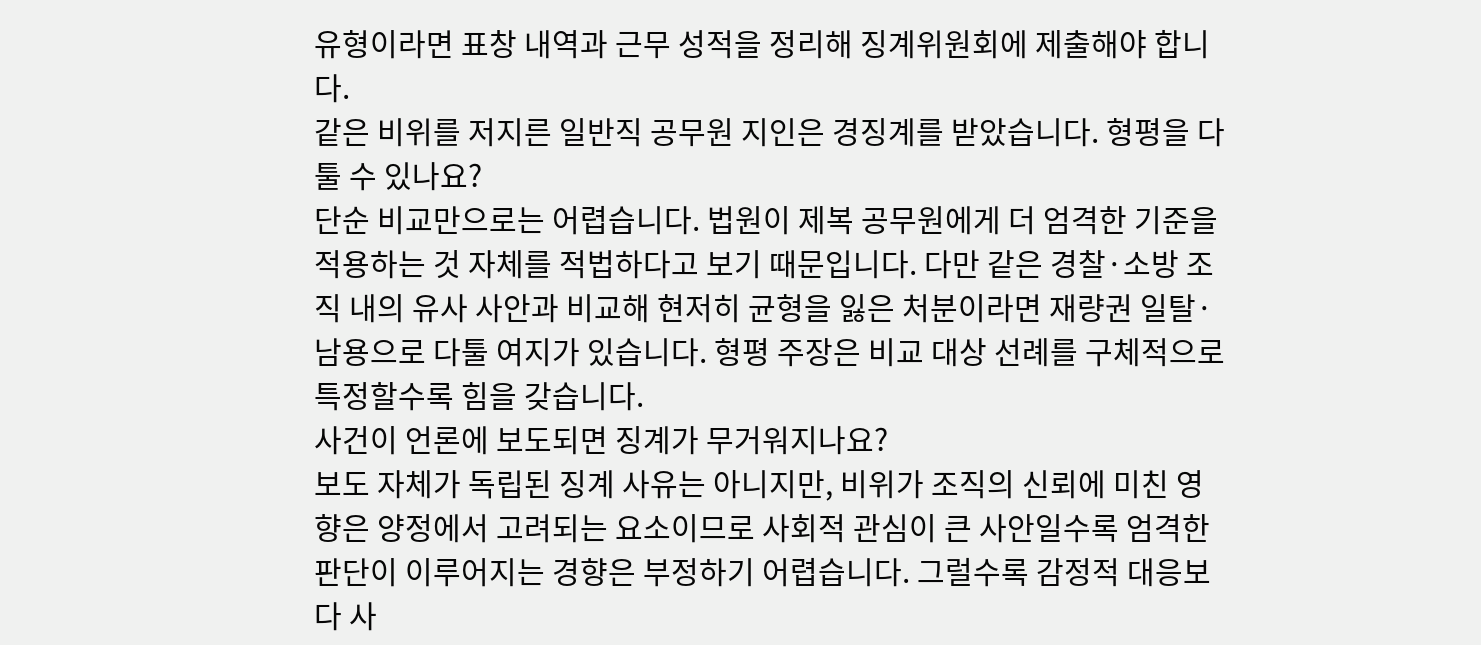유형이라면 표창 내역과 근무 성적을 정리해 징계위원회에 제출해야 합니다.
같은 비위를 저지른 일반직 공무원 지인은 경징계를 받았습니다. 형평을 다툴 수 있나요?
단순 비교만으로는 어렵습니다. 법원이 제복 공무원에게 더 엄격한 기준을 적용하는 것 자체를 적법하다고 보기 때문입니다. 다만 같은 경찰·소방 조직 내의 유사 사안과 비교해 현저히 균형을 잃은 처분이라면 재량권 일탈·남용으로 다툴 여지가 있습니다. 형평 주장은 비교 대상 선례를 구체적으로 특정할수록 힘을 갖습니다.
사건이 언론에 보도되면 징계가 무거워지나요?
보도 자체가 독립된 징계 사유는 아니지만, 비위가 조직의 신뢰에 미친 영향은 양정에서 고려되는 요소이므로 사회적 관심이 큰 사안일수록 엄격한 판단이 이루어지는 경향은 부정하기 어렵습니다. 그럴수록 감정적 대응보다 사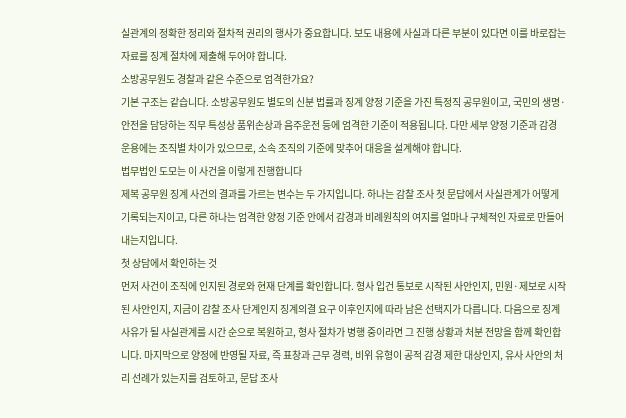실관계의 정확한 정리와 절차적 권리의 행사가 중요합니다. 보도 내용에 사실과 다른 부분이 있다면 이를 바로잡는 자료를 징계 절차에 제출해 두어야 합니다.
소방공무원도 경찰과 같은 수준으로 엄격한가요?
기본 구조는 같습니다. 소방공무원도 별도의 신분 법률과 징계 양정 기준을 가진 특정직 공무원이고, 국민의 생명·안전을 담당하는 직무 특성상 품위손상과 음주운전 등에 엄격한 기준이 적용됩니다. 다만 세부 양정 기준과 감경 운용에는 조직별 차이가 있으므로, 소속 조직의 기준에 맞추어 대응을 설계해야 합니다.
법무법인 도모는 이 사건을 이렇게 진행합니다
제복 공무원 징계 사건의 결과를 가르는 변수는 두 가지입니다. 하나는 감찰 조사 첫 문답에서 사실관계가 어떻게 기록되는지이고, 다른 하나는 엄격한 양정 기준 안에서 감경과 비례원칙의 여지를 얼마나 구체적인 자료로 만들어내는지입니다.
첫 상담에서 확인하는 것
먼저 사건이 조직에 인지된 경로와 현재 단계를 확인합니다. 형사 입건 통보로 시작된 사안인지, 민원·제보로 시작된 사안인지, 지금이 감찰 조사 단계인지 징계의결 요구 이후인지에 따라 남은 선택지가 다릅니다. 다음으로 징계 사유가 될 사실관계를 시간 순으로 복원하고, 형사 절차가 병행 중이라면 그 진행 상황과 처분 전망을 함께 확인합니다. 마지막으로 양정에 반영될 자료, 즉 표창과 근무 경력, 비위 유형이 공적 감경 제한 대상인지, 유사 사안의 처리 선례가 있는지를 검토하고, 문답 조사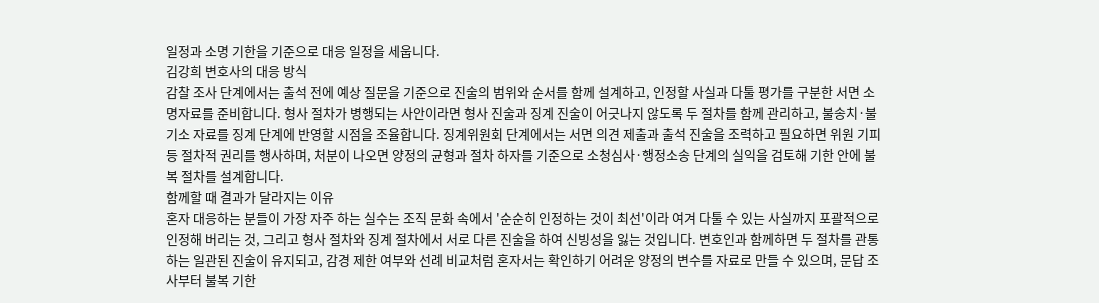일정과 소명 기한을 기준으로 대응 일정을 세웁니다.
김강희 변호사의 대응 방식
감찰 조사 단계에서는 출석 전에 예상 질문을 기준으로 진술의 범위와 순서를 함께 설계하고, 인정할 사실과 다툴 평가를 구분한 서면 소명자료를 준비합니다. 형사 절차가 병행되는 사안이라면 형사 진술과 징계 진술이 어긋나지 않도록 두 절차를 함께 관리하고, 불송치·불기소 자료를 징계 단계에 반영할 시점을 조율합니다. 징계위원회 단계에서는 서면 의견 제출과 출석 진술을 조력하고 필요하면 위원 기피 등 절차적 권리를 행사하며, 처분이 나오면 양정의 균형과 절차 하자를 기준으로 소청심사·행정소송 단계의 실익을 검토해 기한 안에 불복 절차를 설계합니다.
함께할 때 결과가 달라지는 이유
혼자 대응하는 분들이 가장 자주 하는 실수는 조직 문화 속에서 '순순히 인정하는 것이 최선'이라 여겨 다툴 수 있는 사실까지 포괄적으로 인정해 버리는 것, 그리고 형사 절차와 징계 절차에서 서로 다른 진술을 하여 신빙성을 잃는 것입니다. 변호인과 함께하면 두 절차를 관통하는 일관된 진술이 유지되고, 감경 제한 여부와 선례 비교처럼 혼자서는 확인하기 어려운 양정의 변수를 자료로 만들 수 있으며, 문답 조사부터 불복 기한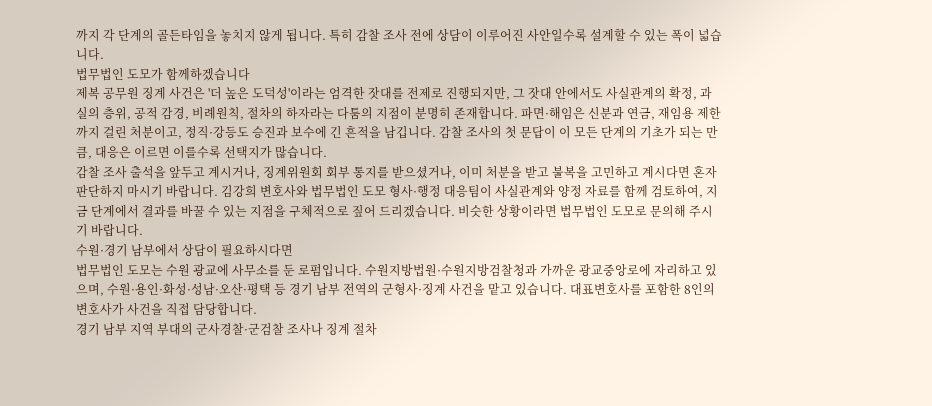까지 각 단계의 골든타임을 놓치지 않게 됩니다. 특히 감찰 조사 전에 상담이 이루어진 사안일수록 설계할 수 있는 폭이 넓습니다.
법무법인 도모가 함께하겠습니다
제복 공무원 징계 사건은 '더 높은 도덕성'이라는 엄격한 잣대를 전제로 진행되지만, 그 잣대 안에서도 사실관계의 확정, 과실의 층위, 공적 감경, 비례원칙, 절차의 하자라는 다툼의 지점이 분명히 존재합니다. 파면·해임은 신분과 연금, 재임용 제한까지 걸린 처분이고, 정직·강등도 승진과 보수에 긴 흔적을 남깁니다. 감찰 조사의 첫 문답이 이 모든 단계의 기초가 되는 만큼, 대응은 이르면 이를수록 선택지가 많습니다.
감찰 조사 출석을 앞두고 계시거나, 징계위원회 회부 통지를 받으셨거나, 이미 처분을 받고 불복을 고민하고 계시다면 혼자 판단하지 마시기 바랍니다. 김강희 변호사와 법무법인 도모 형사·행정 대응팀이 사실관계와 양정 자료를 함께 검토하여, 지금 단계에서 결과를 바꿀 수 있는 지점을 구체적으로 짚어 드리겠습니다. 비슷한 상황이라면 법무법인 도모로 문의해 주시기 바랍니다.
수원·경기 남부에서 상담이 필요하시다면
법무법인 도모는 수원 광교에 사무소를 둔 로펌입니다. 수원지방법원·수원지방검찰청과 가까운 광교중앙로에 자리하고 있으며, 수원·용인·화성·성남·오산·평택 등 경기 남부 전역의 군형사·징계 사건을 맡고 있습니다. 대표변호사를 포함한 8인의 변호사가 사건을 직접 담당합니다.
경기 남부 지역 부대의 군사경찰·군검찰 조사나 징계 절차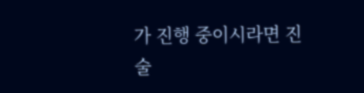가 진행 중이시라면 진술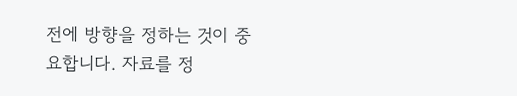전에 방향을 정하는 것이 중요합니다. 자료를 정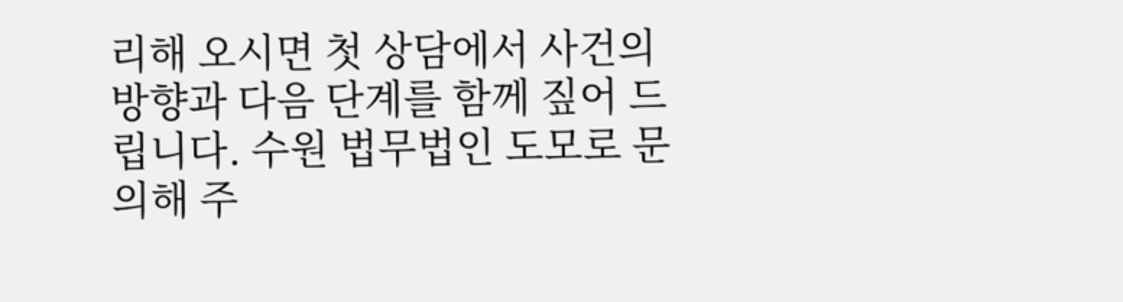리해 오시면 첫 상담에서 사건의 방향과 다음 단계를 함께 짚어 드립니다. 수원 법무법인 도모로 문의해 주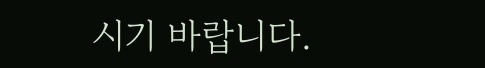시기 바랍니다.